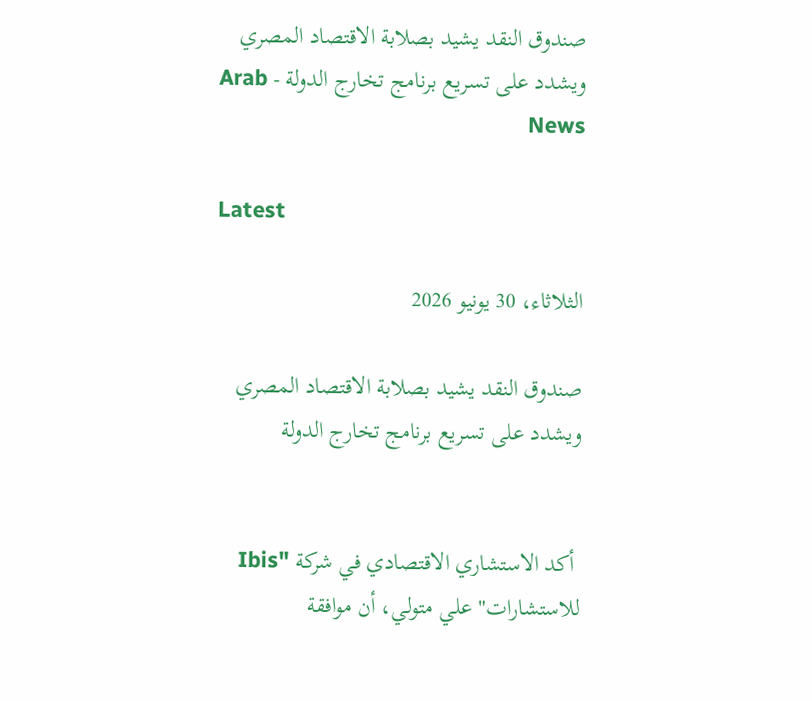صندوق النقد يشيد بصلابة الاقتصاد المصري ويشدد على تسريع برنامج تخارج الدولة - Arab News

Latest

الثلاثاء، 30 يونيو 2026

صندوق النقد يشيد بصلابة الاقتصاد المصري ويشدد على تسريع برنامج تخارج الدولة


 أكد الاستشاري الاقتصادي في شركة "Ibis للاستشارات" علي متولي، أن موافقة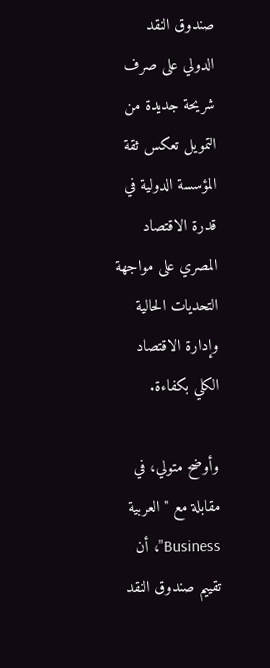صندوق النقد الدولي على صرف شريحة جديدة من التمويل تعكس ثقة المؤسسة الدولية في قدرة الاقتصاد المصري على مواجهة التحديات الحالية وإدارة الاقتصاد الكلي بكفاءة.

وأوضح متولي، في مقابلة مع "العربية Business"، أن تقييم صندوق النقد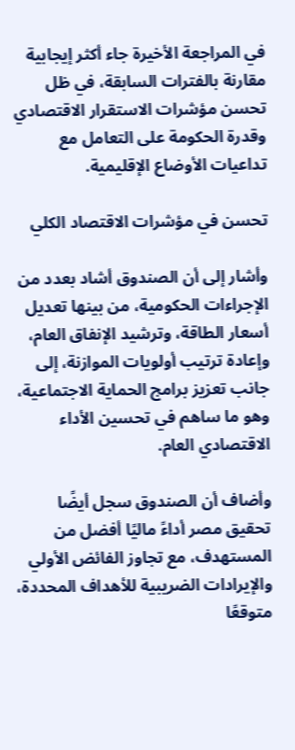في المراجعة الأخيرة جاء أكثر إيجابية مقارنة بالفترات السابقة، في ظل تحسن مؤشرات الاستقرار الاقتصادي وقدرة الحكومة على التعامل مع تداعيات الأوضاع الإقليمية.

تحسن في مؤشرات الاقتصاد الكلي

وأشار إلى أن الصندوق أشاد بعدد من الإجراءات الحكومية، من بينها تعديل أسعار الطاقة، وترشيد الإنفاق العام، وإعادة ترتيب أولويات الموازنة، إلى جانب تعزيز برامج الحماية الاجتماعية، وهو ما ساهم في تحسين الأداء الاقتصادي العام.

وأضاف أن الصندوق سجل أيضًا تحقيق مصر أداءً ماليًا أفضل من المستهدف، مع تجاوز الفائض الأولي والإيرادات الضريبية للأهداف المحددة، متوقعًا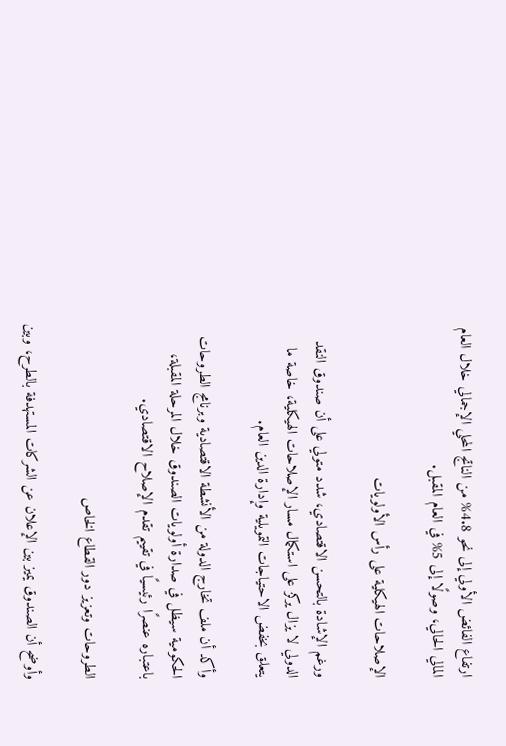ارتفاع الفائض الأولي إلى نحو 4.8% من الناتج المحلي الإجمالي خلال العام المالي الحالي، وصولًا إلى 5% في العام المقبل.

الإصلاحات الهيكلية على رأس الأولويات

ورغم الإشادة بالتحسن الاقتصادي، شدد متولي على أن صندوق النقد الدولي لا يزال يركز على استكمال مسار الإصلاحات الهيكلية، خاصة ما يتعلق بخفض الاحتياجات التمويلية وإدارة الدين العام.

وأكد أن ملف تخارج الدولة من الأنشطة الاقتصادية وبرنامج الطروحات الحكومية سيظل في صدارة أولويات الصندوق خلال المرحلة المقبلة، باعتباره عنصرًا رئيسيًا في تقييم تقدم الإصلاح الاقتصادي.

الطروحات وتعزيز دور القطاع الخاص

وأوضح أن الصندوق يميز بين الإعلان عن الشركات المستهدفة بالطرح، وبين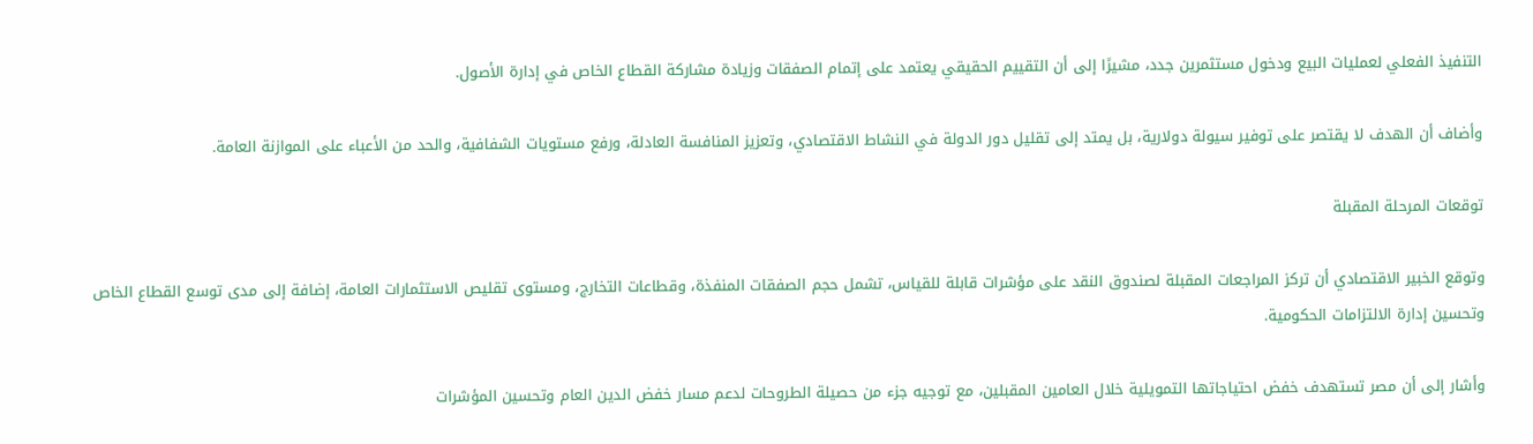التنفيذ الفعلي لعمليات البيع ودخول مستثمرين جدد، مشيرًا إلى أن التقييم الحقيقي يعتمد على إتمام الصفقات وزيادة مشاركة القطاع الخاص في إدارة الأصول.

وأضاف أن الهدف لا يقتصر على توفير سيولة دولارية، بل يمتد إلى تقليل دور الدولة في النشاط الاقتصادي، وتعزيز المنافسة العادلة، ورفع مستويات الشفافية، والحد من الأعباء على الموازنة العامة.

توقعات المرحلة المقبلة

وتوقع الخبير الاقتصادي أن تركز المراجعات المقبلة لصندوق النقد على مؤشرات قابلة للقياس، تشمل حجم الصفقات المنفذة، وقطاعات التخارج، ومستوى تقليص الاستثمارات العامة، إضافة إلى مدى توسع القطاع الخاص وتحسين إدارة الالتزامات الحكومية.

وأشار إلى أن مصر تستهدف خفض احتياجاتها التمويلية خلال العامين المقبلين، مع توجيه جزء من حصيلة الطروحات لدعم مسار خفض الدين العام وتحسين المؤشرات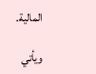المالية.

ويأتي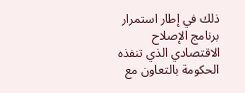ذلك في إطار استمرار برنامج الإصلاح الاقتصادي الذي تنفذه الحكومة بالتعاون مع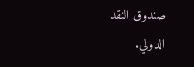صندوق النقد الدولي.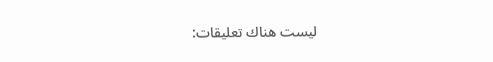ليست هناك تعليقات: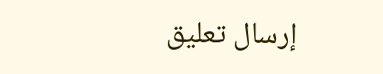إرسال تعليق